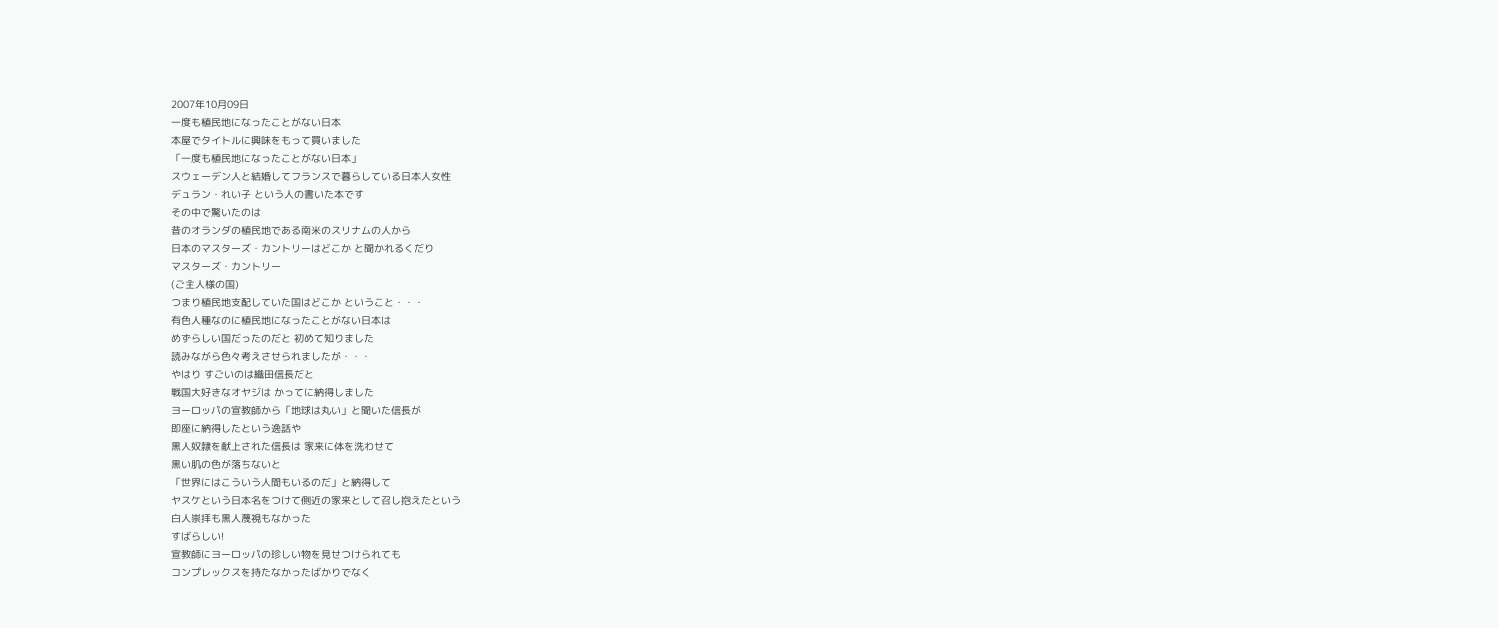2007年10月09日
一度も植民地になったことがない日本
本屋でタイトルに興味をもって買いました
「一度も植民地になったことがない日本」
スウェーデン人と結婚してフランスで暮らしている日本人女性
デュラン・れい子 という人の書いた本です
その中で驚いたのは
昔のオランダの植民地である南米のスリナムの人から
日本のマスターズ・カントリーはどこか と聞かれるくだり
マスターズ・カントリー
(ご主人様の国)
つまり植民地支配していた国はどこか ということ・・・
有色人種なのに植民地になったことがない日本は
めずらしい国だったのだと 初めて知りました
読みながら色々考えさせられましたが・・・
やはり すごいのは織田信長だと
戦国大好きなオヤジは かってに納得しました
ヨーロッパの宣教師から「地球は丸い」と聞いた信長が
即座に納得したという逸話や
黒人奴隷を献上された信長は 家来に体を洗わせて
黒い肌の色が落ちないと
「世界にはこういう人間もいるのだ」と納得して
ヤスケという日本名をつけて側近の家来として召し抱えたという
白人崇拝も黒人蔑視もなかった
すばらしい!
宣教師にヨーロッパの珍しい物を見せつけられても
コンプレックスを持たなかったばかりでなく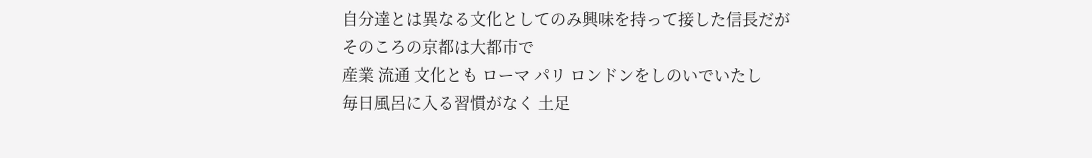自分達とは異なる文化としてのみ興味を持って接した信長だが
そのころの京都は大都市で
産業 流通 文化とも ローマ パリ ロンドンをしのいでいたし
毎日風呂に入る習慣がなく 土足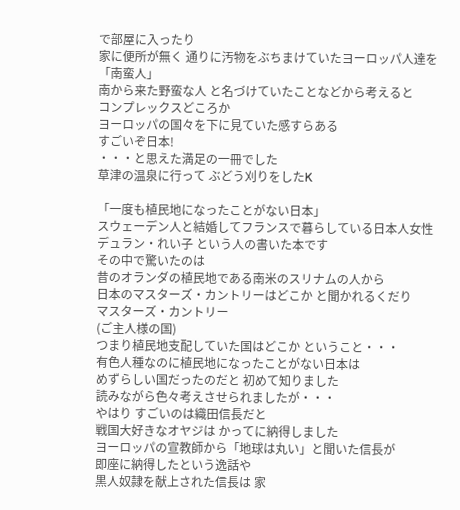で部屋に入ったり
家に便所が無く 通りに汚物をぶちまけていたヨーロッパ人達を
「南蛮人」
南から来た野蛮な人 と名づけていたことなどから考えると
コンプレックスどころか
ヨーロッパの国々を下に見ていた感すらある
すごいぞ日本!
・・・と思えた満足の一冊でした
草津の温泉に行って ぶどう刈りをしたK

「一度も植民地になったことがない日本」
スウェーデン人と結婚してフランスで暮らしている日本人女性
デュラン・れい子 という人の書いた本です
その中で驚いたのは
昔のオランダの植民地である南米のスリナムの人から
日本のマスターズ・カントリーはどこか と聞かれるくだり
マスターズ・カントリー
(ご主人様の国)
つまり植民地支配していた国はどこか ということ・・・
有色人種なのに植民地になったことがない日本は
めずらしい国だったのだと 初めて知りました
読みながら色々考えさせられましたが・・・
やはり すごいのは織田信長だと
戦国大好きなオヤジは かってに納得しました
ヨーロッパの宣教師から「地球は丸い」と聞いた信長が
即座に納得したという逸話や
黒人奴隷を献上された信長は 家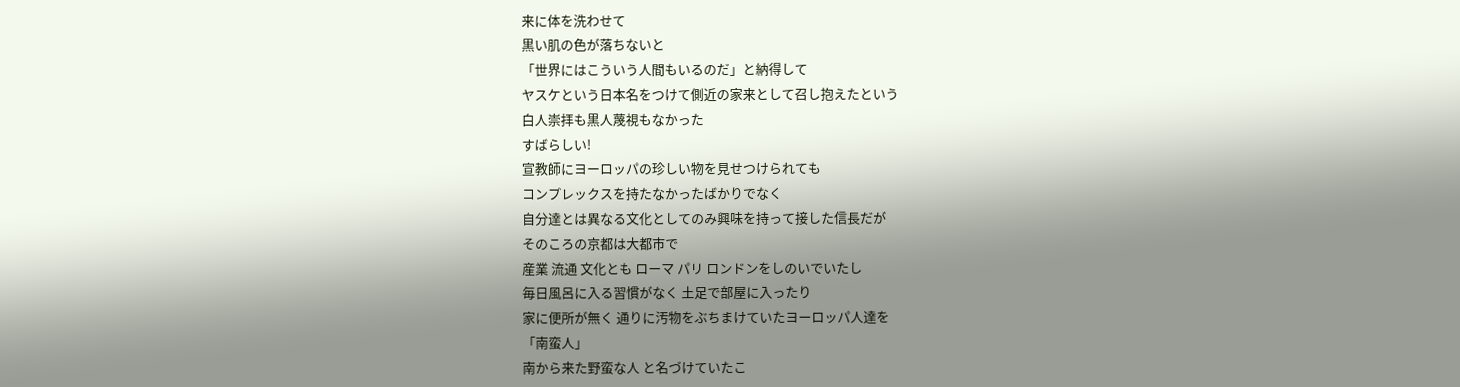来に体を洗わせて
黒い肌の色が落ちないと
「世界にはこういう人間もいるのだ」と納得して
ヤスケという日本名をつけて側近の家来として召し抱えたという
白人崇拝も黒人蔑視もなかった
すばらしい!
宣教師にヨーロッパの珍しい物を見せつけられても
コンプレックスを持たなかったばかりでなく
自分達とは異なる文化としてのみ興味を持って接した信長だが
そのころの京都は大都市で
産業 流通 文化とも ローマ パリ ロンドンをしのいでいたし
毎日風呂に入る習慣がなく 土足で部屋に入ったり
家に便所が無く 通りに汚物をぶちまけていたヨーロッパ人達を
「南蛮人」
南から来た野蛮な人 と名づけていたこ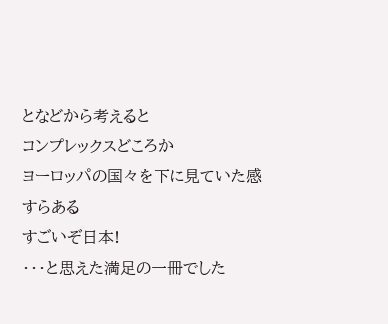となどから考えると
コンプレックスどころか
ヨーロッパの国々を下に見ていた感すらある
すごいぞ日本!
・・・と思えた満足の一冊でした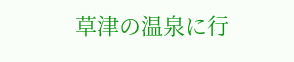草津の温泉に行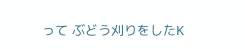って ぶどう刈りをしたK